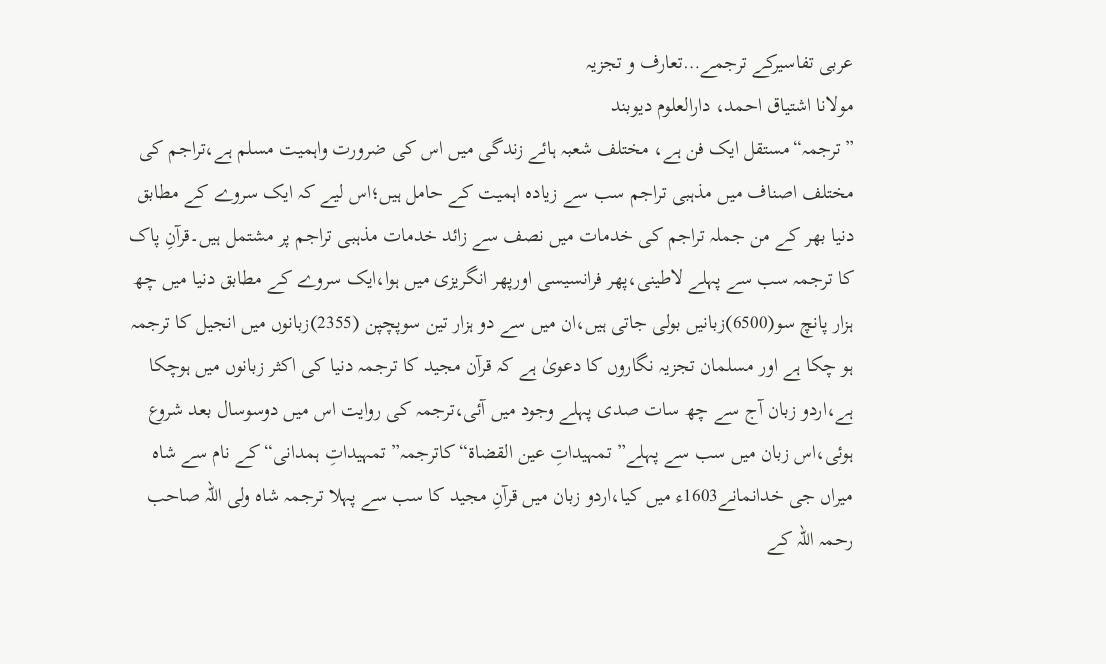عربی تفاسیرکے ترجمے…تعارف و تجزیہ
مولانا اشتیاق احمد، دارالعلوم دیوبند
”ترجمہ“مستقل ایک فن ہے، مختلف شعبہ ہائے زندگی میں اس کی ضرورت واہمیت مسلم ہے،تراجم کی مختلف اصناف میں مذہبی تراجم سب سے زیادہ اہمیت کے حامل ہیں؛اس لیے کہ ایک سروے کے مطابق دنیا بھر کے من جملہ تراجم کی خدمات میں نصف سے زائد خدمات مذہبی تراجم پر مشتمل ہیں۔قرآنِ پاک کا ترجمہ سب سے پہلے لاطینی،پھر فرانسیسی اورپھر انگریزی میں ہوا،ایک سروے کے مطابق دنیا میں چھ ہزار پانچ سو(6500)زبانیں بولی جاتی ہیں،ان میں سے دو ہزار تین سوپچپن (2355)زبانوں میں انجیل کا ترجمہ ہو چکا ہے اور مسلمان تجزیہ نگاروں کا دعویٰ ہے کہ قرآن مجید کا ترجمہ دنیا کی اکثر زبانوں میں ہوچکا ہے،اردو زبان آج سے چھ سات صدی پہلے وجود میں آئی،ترجمہ کی روایت اس میں دوسوسال بعد شروع ہوئی،اس زبان میں سب سے پہلے”تمہیداتِ عین القضاة“کاترجمہ”تمہیداتِ ہمدانی“کے نام سے شاہ میراں جی خدانمانے1603ء میں کیا،اردو زبان میں قرآنِ مجید کا سب سے پہلا ترجمہ شاہ ولی اللہ صاحب رحمہ اللہ کے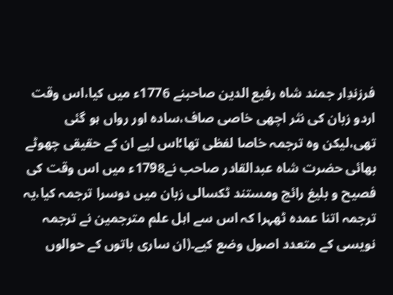فرزندِار جمند شاہ رفیع الدین صاحبنے 1776ء میں کیا،اس وقت اردو زبان کی نثر اچھی خاصی صاف،سادہ اور رواں ہو گئی تھی،لیکن وہ ترجمہ خاصا لفظی تھا؛اس لیے ان کے حقیقی چھوٹے بھائی حضرت شاہ عبدالقادر صاحب نے1798ء میں اس وقت کی فصیح و بلیغ رائج ومستند ٹکسالی زبان میں دوسرا ترجمہ کیا،یہ ترجمہ اتنا عمدہ ٹھہرا کہ اس سے اہل علم مترجمین نے ترجمہ نویسی کے متعدد اصول وضع کیے۔(ان ساری باتوں کے حوالوں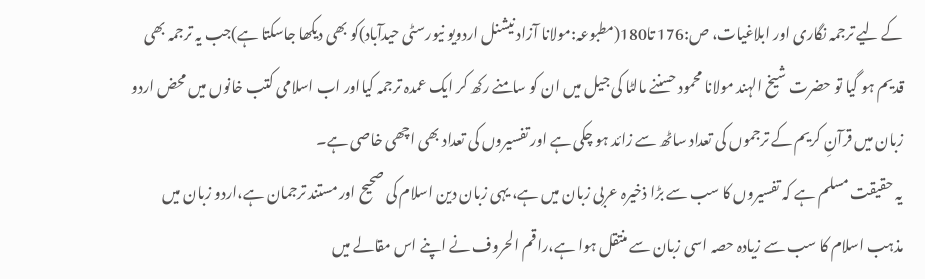کے لیے ترجمہ نگاری اور ابلاغیات، ص:176 تا180(مطبوعہ:مولانا آزاد نیشنل اردویو نیورسٹی حیدآباد)کو بھی دیکھا جاسکتا ہے)جب یہ ترجمہ بھی قدیم ہو گیا تو حضرت شیخ الہند مولانا محمود حسننے مالٹا کی جیل میں ان کو سامنے رکھ کر ایک عمدہ ترجمہ کیااور اب اسلامی کتب خانوں میں محض اردو زبان میں قرآنِ کریم کے ترجموں کی تعداد ساٹھ سے زائد ہو چکی ہے اور تفسیروں کی تعداد بھی اچھی خاصی ہے۔
یہ حقیقت مسلم ہے کہ تفسیروں کا سب سے بڑا ذخیرہ عربی زبان میں ہے، یہی زبان دین اسلام کی صحیح اور مستند ترجمان ہے،اردو زبان میں مذہب اسلام کا سب سے زیادہ حصہ اسی زبان سے منتقل ہوا ہے،راقم الحروف نے اپنے اس مقالے میں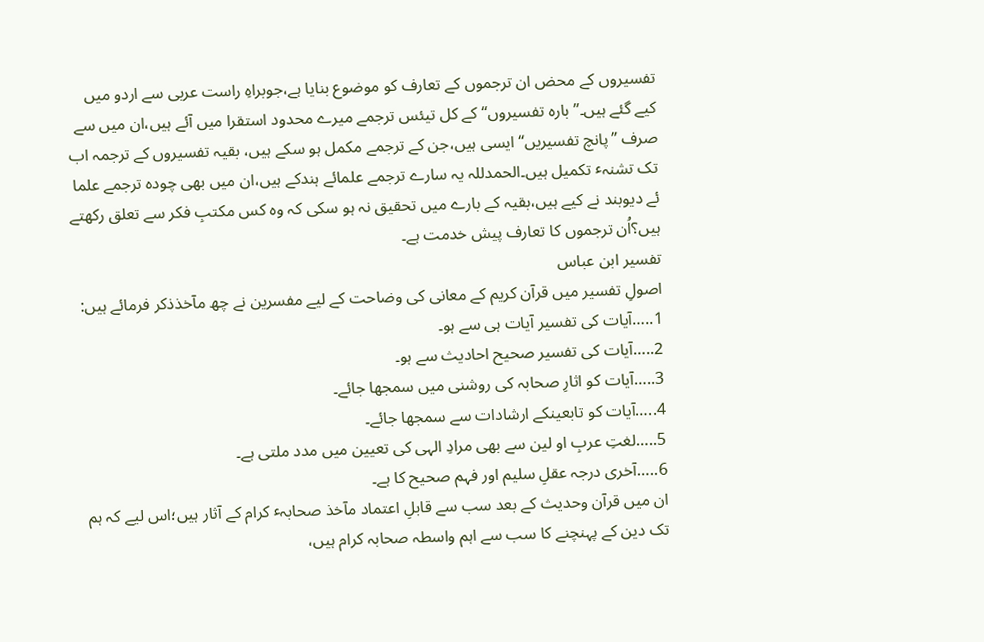تفسیروں کے محض ان ترجموں کے تعارف کو موضوع بنایا ہے،جوبراہِ راست عربی سے اردو میں کیے گئے ہیں۔”بارہ تفسیروں“ کے کل تیئس ترجمے میرے محدود استقرا میں آئے ہیں،ان میں سے صرف ”پانچ تفسیریں“ایسی ہیں،جن کے ترجمے مکمل ہو سکے ہیں، بقیہ تفسیروں کے ترجمہ اب تک تشنہٴ تکمیل ہیں۔الحمدللہ یہ سارے ترجمے علمائے ہندکے ہیں،ان میں بھی چودہ ترجمے علما ئے دیوبند نے کیے ہیں،بقیہ کے بارے میں تحقیق نہ ہو سکی کہ وہ کس مکتبِ فکر سے تعلق رکھتے ہیں؟اُن ترجموں کا تعارف پیش خدمت ہے۔
تفسیر ابن عباس
اصولِ تفسیر میں قرآن کریم کے معانی کی وضاحت کے لیے مفسرین نے چھ مآخذذکر فرمائے ہیں:
1..…آیات کی تفسیر آیات ہی سے ہو۔
2..…آیات کی تفسیر صحیح احادیث سے ہو۔
3..…آیات کو اثارِ صحابہ کی روشنی میں سمجھا جائے۔
4..…آیات کو تابعینکے ارشادات سے سمجھا جائے۔
5..…لغتِ عربِ او لین سے بھی مرادِ الہی کی تعیین میں مدد ملتی ہے۔
6..…آخری درجہ عقلِ سلیم اور فہم صحیح کا ہے۔
ان میں قرآن وحدیث کے بعد سب سے قابلِ اعتماد مآخذ صحابہٴ کرام کے آثار ہیں؛اس لیے کہ ہم تک دین کے پہنچنے کا سب سے اہم واسطہ صحابہ کرام ہیں،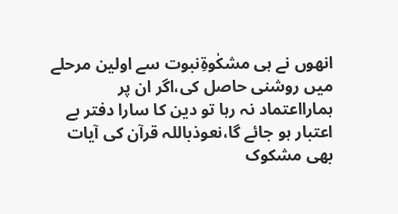انھوں نے ہی مشکٰوةِنبوت سے اولین مرحلے میں روشنی حاصل کی،اگر ان پر ہمارااعتماد نہ رہا تو دین کا سارا دفتر بے اعتبار ہو جائے گا،نعوذباللہ قرآن کی آیات بھی مشکوک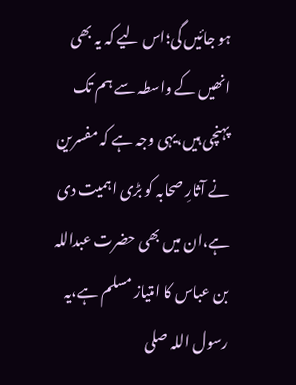ہو جائیں گی؛اس لیے کہ یہ بھی انھیں کے واسطہ سے ہم تک پہنچی ہیں،یہی وجہ ہے کہ مفسرین نے آثارِ صحابہ کو بڑی اہمیت دی ہے،ان میں بھی حضرت عبداللہ بن عباس کا امتیاز مسلم ہے،یہ رسول اللہ صلی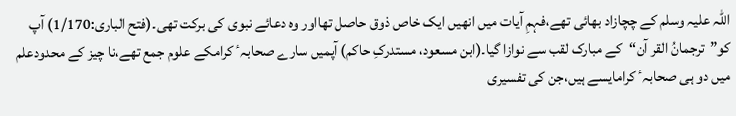اللہ علیہ وسلم کے چچازاد بھائی تھے،فہمِ آیات میں انھیں ایک خاص ذوق حاصل تھااور وہ دعائے نبوی کی برکت تھی۔(فتح الباری:1/170) آپ کو”ترجمانُ القر آن“کے مبارک لقب سے نوازا گیا۔(ابن مسعود، مستدرکِ حاکم) آپمیں سارے صحابہٴ کرامکے علوم جمع تھے،نا چیز کے محدودعلم میں دو ہی صحابہٴ کرامایسے ہیں،جن کی تفسیری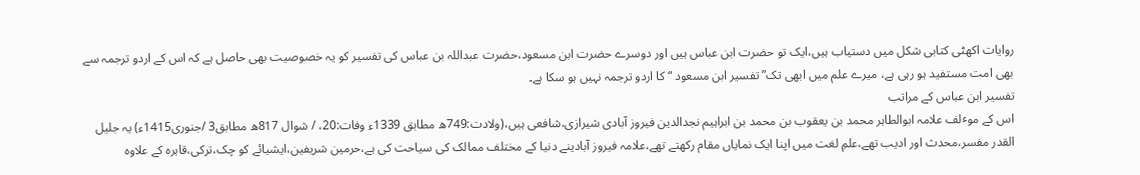روایات اکھٹی کتابی شکل میں دستیاب ہیں،ایک تو حضرت ابن عباس ہیں اور دوسرے حضرت ابن مسعود،حضرت عبداللہ بن عباس کی تفسیر کو یہ خصوصیت بھی حاصل ہے کہ اس کے اردو ترجمہ سے بھی امت مستفید ہو رہی ہے، میرے علم میں ابھی تک”تفسیر ابن مسعود “کا اردو ترجمہ نہیں ہو سکا ہے۔
تفسیر ابن عباس کے مراتب
اس کے موٴلف علامہ ابوالطاہر محمد بن یعقوب بن محمد بن ابراہیم نجدالدین فیروز آبادی شیرازی،شافعی ہیں،(ولادت:749ھ مطابق 1339ء وفات:20، / شوال 817ھ مطابق3 /جنوری1415ء) یہ جلیل القدر مفسر،محدث اور ادیب تھے،علمِ لغت میں اپنا ایک نمایاں مقام رکھتے تھے،علامہ فیروز آبادینے دنیا کے مختلف ممالک کی سیاحت کی ہے،حرمین شریفین،ایشیائے کو چک،ترکی،قاہرہ کے علاوہ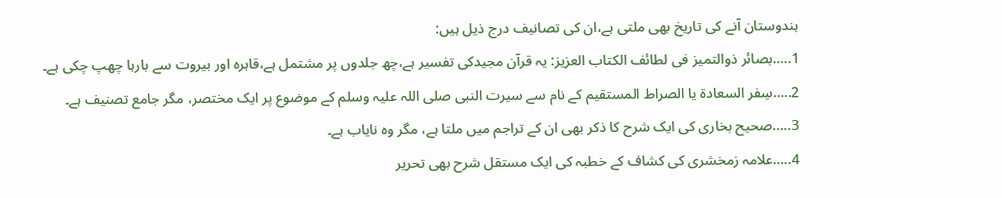ہندوستان آنے کی تاریخ بھی ملتی ہے،ان کی تصانیف درج ذیل ہیں:
1..…بصائر ذوالتمیز فی لطائف الکتاب العزیز: یہ قرآن مجیدکی تفسیر ہے،چھ جلدوں پر مشتمل ہے،قاہرہ اور بیروت سے بارہا چھپ چکی ہے۔
2..…سِفر السعادة یا الصراط المستقیم کے نام سے سیرت النبی صلی اللہ علیہ وسلم کے موضوع پر ایک مختصر، مگر جامع تصنیف ہے۔
3..…صحیح بخاری کی ایک شرح کا ذکر بھی ان کے تراجم میں ملتا ہے، مگر وہ نایاب ہے۔
4..…علامہ زمخشری کی کشاف کے خطبہ کی ایک مستقل شرح بھی تحریر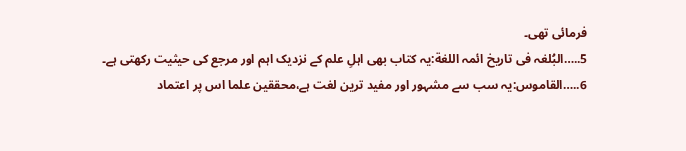فرمائی تھی۔
5..…البُلغہ فی تاریخ ائمہ اللغة:یہ کتاب بھی اہلِ علم کے نزدیک اہم اور مرجع کی حیثیت رکھتی ہے۔
6..…القاموس:یہ سب سے مشہور اور مفید ترین لغت ہے،محققین علما اس پر اعتماد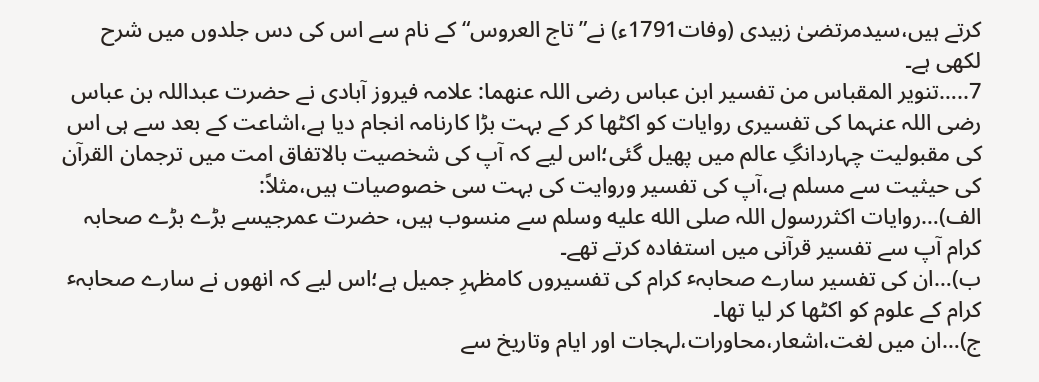کرتے ہیں،سیدمرتضیٰ زبیدی (وفات1791ء) نے”تاج العروس“کے نام سے اس کی دس جلدوں میں شرح لکھی ہے۔
7..…تنویر المقباس من تفسیر ابن عباس رضی اللہ عنھما: علامہ فیروز آبادی نے حضرت عبداللہ بن عباس رضی اللہ عنہما کی تفسیری روایات کو اکٹھا کر کے بہت بڑا کارنامہ انجام دیا ہے،اشاعت کے بعد سے ہی اس کی مقبولیت چہاردانگِ عالم میں پھیل گئی؛اس لیے کہ آپ کی شخصیت بالاتفاق امت میں ترجمان القرآن کی حیثیت سے مسلم ہے،آپ کی تفسیر وروایت کی بہت سی خصوصیات ہیں،مثلاً:
الف)…روایات اکثررسول اللہ صلى الله عليه وسلم سے منسوب ہیں، حضرت عمرجیسے بڑے بڑے صحابہ کرام آپ سے تفسیر قرآنی میں استفادہ کرتے تھے۔
ب)…ان کی تفسیر سارے صحابہٴ کرام کی تفسیروں کامظہرِ جمیل ہے؛اس لیے کہ انھوں نے سارے صحابہٴ کرام کے علوم کو اکٹھا کر لیا تھا۔
ج)…ان میں لغت،اشعار،محاورات،لہجات اور ایام وتاریخ سے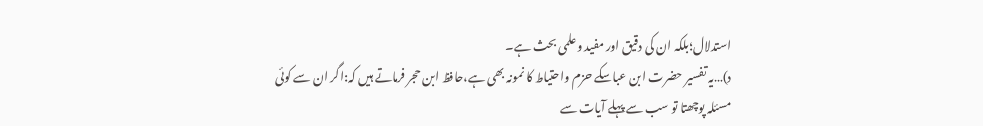استدلال؛بلکہ ان کی دقیق اور مفید وعلمی بحث ہے۔
د)…یہ تفسیر حضرت ابن عباسکے حزم واحتیاط کا نمونہ بھی ہے،حافظ ابن حجر فرماتے ہیں کہ:اگر ان سے کوئی مسئلہ پوچھتا تو سب سے پہلے آیات سے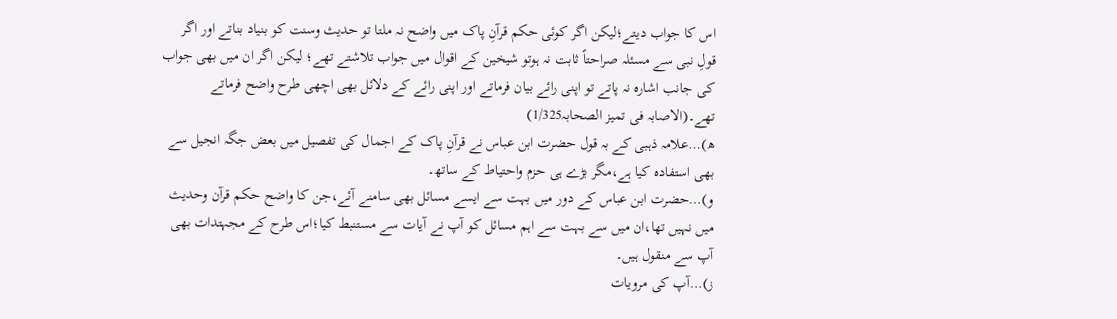اس کا جواب دیتے؛لیکن اگر کوئی حکم قرآنِ پاک میں واضح نہ ملتا تو حدیث وسنت کو بنیاد بناتے اور اگر قولِ نبی سے مسئلہ صراحتاً ثابت نہ ہوتو شیخین کے اقوال میں جواب تلاشتے تھے؛ لیکن اگر ان میں بھی جواب کی جانب اشارہ نہ پاتے تو اپنی رائے بیان فرماتے اور اپنی رائے کے دلائل بھی اچھی طرح واضح فرماتے تھے۔(الاصابہ فی تمیز الصحابہ1/325)
ھ)…علامہ ذہبی کے بہ قول حضرت ابن عباس نے قرآنِ پاک کے اجمال کی تفصیل میں بعض جگہ انجیل سے بھی استفادہ کیا ہے،مگر بڑے ہی حزم واحتیاط کے ساتھ۔
و)…حضرت ابن عباس کے دور میں بہت سے ایسے مسائل بھی سامنے آئے،جن کا واضح حکم قرآن وحدیث میں نہیں تھا،ان میں سے بہت سے اہم مسائل کو آپ نے آیات سے مستنبط کیا؛اس طرح کے مجہتدات بھی آپ سے منقول ہیں۔
ز)…آپ کی مرویات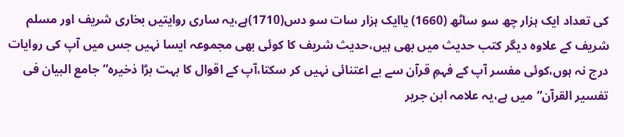کی تعداد ایک ہزار چھ سو ساٹھ (1660) یاایک ہزار سات سو دس(1710)ہے،یہ ساری روایتیں بخاری شریف اور مسلم شریف کے علاوہ دیگر کتب حدیث میں بھی ہیں،حدیث شریف کا کوئی بھی مجموعہ ایسا نہیں جس میں آپ کی روایات درج نہ ہوں،کوئی مفسر آپ کے فہمِ قرآن سے بے اعتنائی نہیں کر سکتا،آپ کے اقوال کا بہت بڑا ذخیرہ”جامع البیان فی تفسیر القرآن“میں ہے،یہ علامہ ابن جریر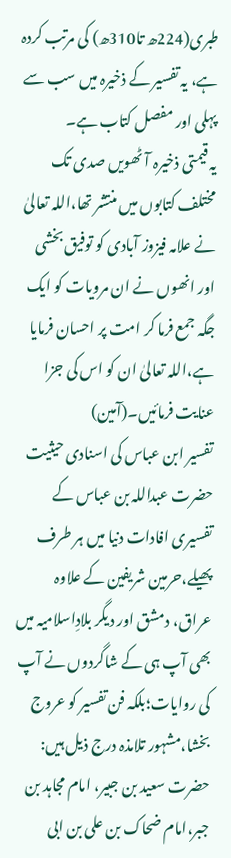طبری(224ھ تا310ھ) کی مرتب کردہ ہے، یہ تفسیر کے ذخیرہ میں سب سے پہلی اور مفصل کتاب ہے۔
یہ قیمتی ذخیرہ آٹھویں صدی تک مختلف کتابوں میں منتشر تھا،اللہ تعالیٰ نے علامہ فیزوز آبادی کو توفیق بخشی اور انھوں نے ان مرویات کو ایک جگہ جمع فرما کر امت پر احسان فرمایا ہے،اللہ تعالیٰ ان کو اس کی جزا عنایت فرمائیں۔(آمین)
تفسیر ابن عباس کی اسنادی حیثیت
حضرت عبداللہ بن عباس کے تفسیری افادات دنیا میں ہر طرف پھیلے،حرمین شریفین کے علاوہ عراق، دمشق اور دیگر بلادِاسلامیہ میں بھی آپ ہی کے شاگردوں نے آپ کی روایات؛بلکہ فن تفسیر کو عروج بخشا،مشہور تلامذہ درج ذیل ہیں:
حضرت سعید بن جبیر، امام مجاہد بن جبر،امام ضحاک بن علی بن ابی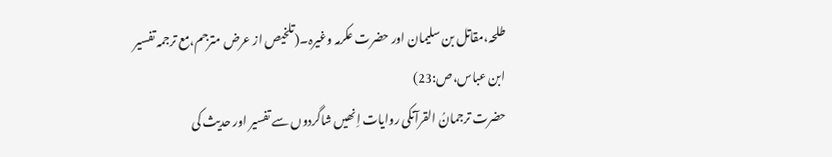طلحہ،مقاتل بن سلیمان اور حضرت عکرمہ وغیرہ۔(تلخیص از عرض مترجم،مع ترجمہ تفسیر ابن عباس،ص:23)
حضرت ترجمانُ القرآنکی روایات اِنھیں شاگردوں سے تفسیر اور حدیث کی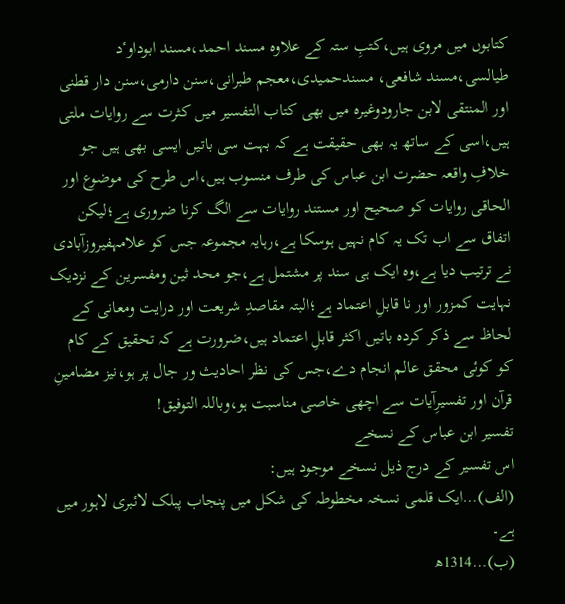کتابوں میں مروی ہیں،کتبِ ستہ کے علاوہ مسند احمد،مسند ابوداوٴد طیالسی،مسند شافعی، مسندحمیدی،معجم طبرانی،سنن دارمی،سنن دار قطنی اور المنتقی لابن جارودوغیرہ میں بھی کتاب التفسیر میں کثرت سے روایات ملتی ہیں،اسی کے ساتھ یہ بھی حقیقت ہے کہ بہت سی باتیں ایسی بھی ہیں جو خلافِ واقعہ حضرت ابن عباس کی طرف منسوب ہیں،اس طرح کی موضوع اور الحاقی روایات کو صحیح اور مستند روایات سے الگ کرنا ضروری ہے؛لیکن اتفاق سے اب تک یہ کام نہیں ہوسکا ہے،رہایہ مجموعہ جس کو علامہفیروزآبادی نے ترتیب دیا ہے،وہ ایک ہی سند پر مشتمل ہے،جو محد ثین ومفسرین کے نزدیک نہایت کمزور اور نا قابلِ اعتماد ہے؛البتہ مقاصدِ شریعت اور درایت ومعانی کے لحاظ سے ذکر کردہ باتیں اکثر قابلِ اعتماد ہیں،ضرورت ہے کہ تحقیق کے کام کو کوئی محقق عالم انجام دے،جس کی نظر احادیث ور جال پر ہو،نیز مضامینِ قرآن اور تفسیرِآیات سے اچھی خاصی مناسبت ہو،وباللہ التوفیق!
تفسیر ابن عباس کے نسخے
اس تفسیر کے درج ذیل نسخے موجود ہیں:
(الف)…ایک قلمی نسخہ مخطوطہ کی شکل میں پنجاب پبلک لائبری لاہور میں ہے۔
(ب)…1314ھ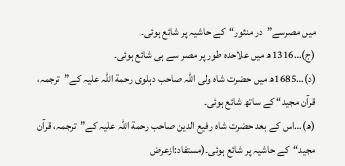میں مصرسے”در منثور“کے حاشیہ پر شائع ہوئی۔
(ج)…1316ھ میں علاحدہ طور پر مصر سے ہی شائع ہوئی۔
(د)…1685ھ میں حضرت شاہ ولی اللہ صاحب دہلوی رحمة اللہ علیہ کے”ترجمہ، قرآن مجید“ کے ساتھ شائع ہوئی۔
(ھ)…اس کے بعد حضرت شاہ رفیع الدین صاحب رحمة اللہ علیہ کے”ترجمہ، قرآن مجید“کے حاشیہ پر شائع ہوئی۔(مستفاد:ازعرض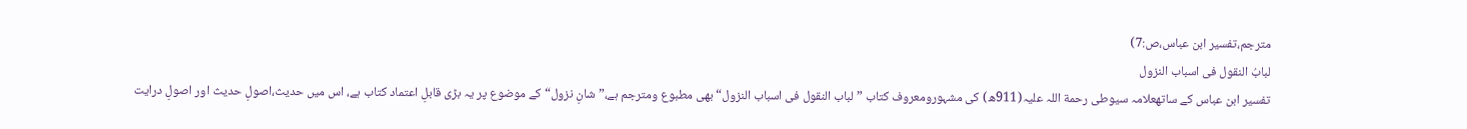مترجم،تفسیر ابن عباس،ص:7)
لبابُ النقول فی اسباب النزول
تفسیر ابن عباس کے ساتھعلامہ سیوطی رحمة اللہ علیہ(911ھ) کی مشہورومعروف کتاب ”لباب النقول فی اسباب النزول“بھی مطبوع ومترجم ہے،”شانِ نزول“کے موضوع پر یہ بڑی قابلِ اعتماد کتاب ہے، اس میں حدیث،اصولِ حدیث اور اصولِ درایت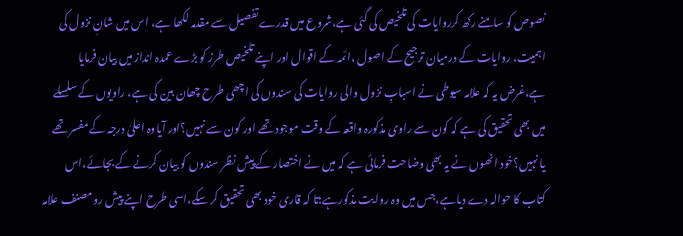نصوص کو سامنے رکھ کرروایات کی تلخیص کی گئی ہے،شروع میں قدرے تفصیل سے مقدمہ لکھا ہے، اس میں شانِ نزول کی اہمیت، روایات کے درمیان ترجیح کے اصول ،ائمہ کے اقوال اور اپنے تلخیص طرز کو بڑے عمدہ انداز میں بیان فرمایا ہے،غرض یہ کہ علامہ سیوطی نے اسبابِ نزول والی روایات کی سندوں کی اچھی طرح چھان بین کی ہے، راویوں کے سلسلے میں بھی تحقیق کی ہے کہ کون سے راوی مذکورہ واقعہ کے وقت موجود تھے اور کون سے نہیں؟اور آیاوہ اعلیٰ درجہ کے مفسر تھے یا نہیں؟خود انھوں نے یہ بھی وضاحت فرمائی ہے کہ میں نے اختصار کے پیش نظر سندوں کو بیان کرنے کے بجائے،اس کتاب کا حوالہ دے دیاہے،جس میں وہ روایت مذکورہے؛تا کہ قاری خود بھی تحقیق کر سکے،اسی طرح اپنے پیش رومصنف علامہ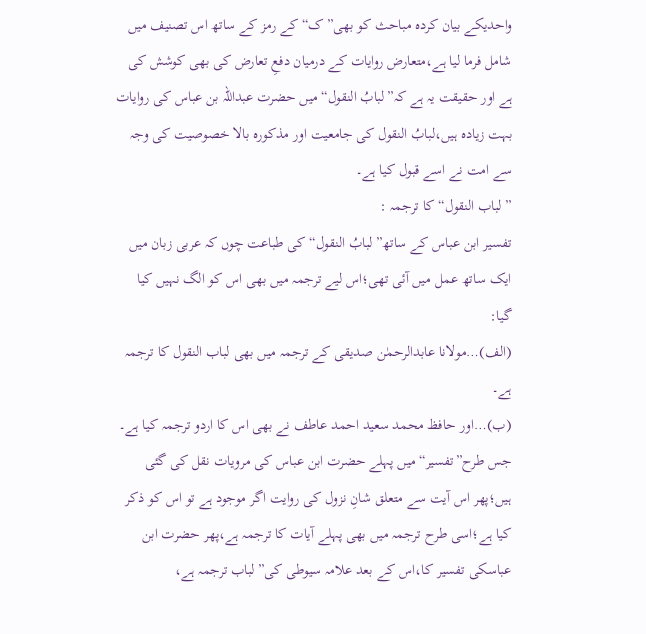واحدیکے بیان کردہ مباحث کو بھی”ک“کے رمز کے ساتھ اس تصنیف میں شامل فرما لیا ہے،متعارض روایات کے درمیان دفعِ تعارض کی بھی کوشش کی ہے اور حقیقت یہ ہے کہ”لبابُ النقول“میں حضرت عبداللہ بن عباس کی روایات بہت زیادہ ہیں،لبابُ النقول کی جامعیت اور مذکورہ بالا خصوصیت کی وجہ سے امت نے اسے قبول کیا ہے۔
”لباب النقول“کا ترجمہ :
تفسیر ابن عباس کے ساتھ”لبابُ النقول“کی طباعت چوں کہ عربی زبان میں ایک ساتھ عمل میں آئی تھی؛اس لیے ترجمہ میں بھی اس کو الگ نہیں کیا گیا:
(الف)…مولانا عابدالرحمٰن صدیقی کے ترجمہ میں بھی لباب النقول کا ترجمہ ہے۔
(ب)…اور حافظ محمد سعید احمد عاطف نے بھی اس کا اردو ترجمہ کیا ہے۔
جس طرح”تفسیر“میں پہلے حضرت ابن عباس کی مرویات نقل کی گئی ہیں؛پھر اس آیت سے متعلق شانِ نزول کی روایت اگر موجود ہے تو اس کو ذکر کیا ہے؛اسی طرح ترجمہ میں بھی پہلے آیات کا ترجمہ ہے،پھر حضرت ابن عباسکی تفسیر کا،اس کے بعد علامہ سیوطی کی”لباب ترجمہ ہے،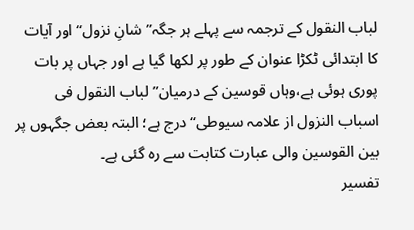لباب النقول کے ترجمہ سے پہلے ہر جگہ”شانِ نزول“اور آیات کا ابتدائی ٹکڑا عنوان کے طور پر لکھا گیا ہے اور جہاں پر بات پوری ہوئی ہے،وہاں قوسین کے درمیان”لباب النقول فی اسباب النزول از علامہ سیوطی“درج ہے؛ البتہ بعض جگہوں پر بین القوسین والی عبارت کتابت سے رہ گئی ہے۔
تفسیر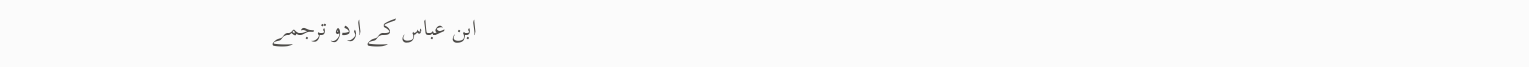ابن عباس کے اردو ترجمے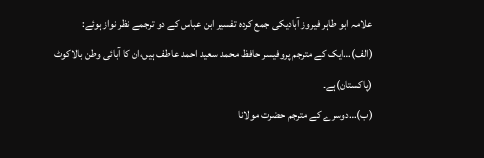علامہ ابو طاہر فیروز آبادیکی جمع کردہ تفسیر ابن عباس کے دو ترجمے نظر نواز ہوئے:
(الف)…ایک کے مترجم پروفیسر حافظ محمد سعید احمد عاطف ہیں،ان کا آبائی وطن بالاکوٹ (پاکستان)ہے۔
(ب)…دوسرے کے مترجم حضرت مولانا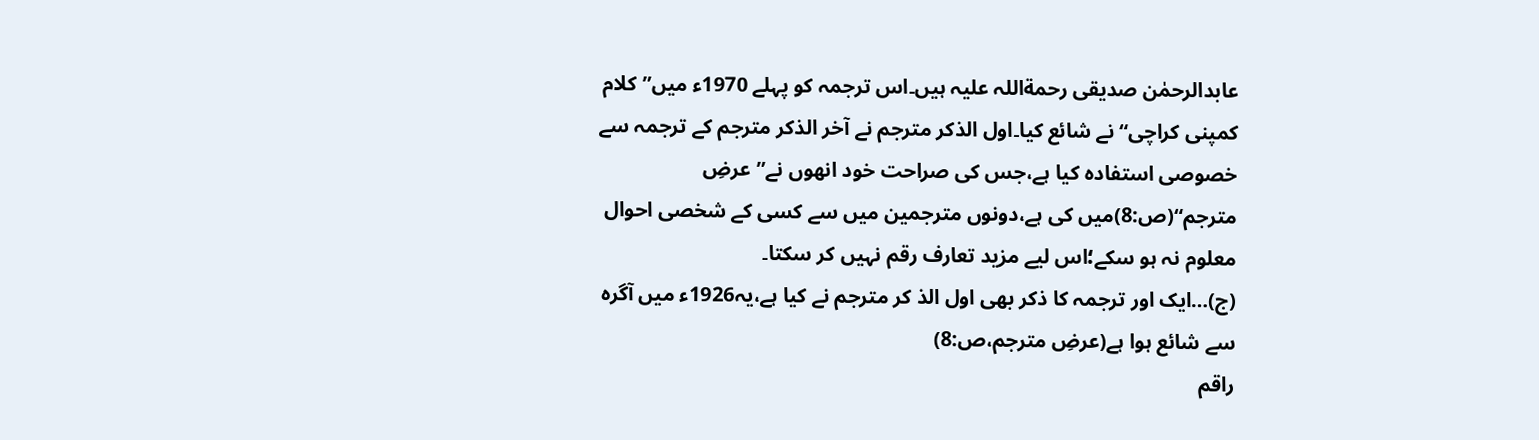عابدالرحمٰن صدیقی رحمةاللہ علیہ ہیں۔اس ترجمہ کو پہلے 1970ء میں”کلام کمپنی کراچی“نے شائع کیا۔اول الذکر مترجم نے آخر الذکر مترجم کے ترجمہ سے خصوصی استفادہ کیا ہے،جس کی صراحت خود انھوں نے”عرضِ مترجم“(ص:8)میں کی ہے،دونوں مترجمین میں سے کسی کے شخصی احوال معلوم نہ ہو سکے؛اس لیے مزید تعارف رقم نہیں کر سکتا۔
(ج)…ایک اور ترجمہ کا ذکر بھی اول الذ کر مترجم نے کیا ہے،یہ1926ء میں آگرہ سے شائع ہوا ہے(عرضِ مترجم،ص:8)
راقم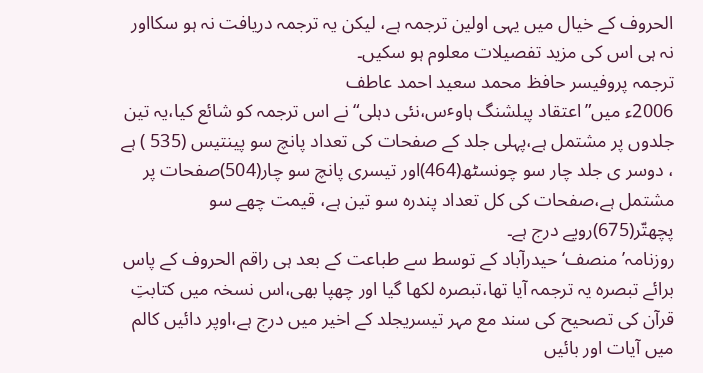الحروف کے خیال میں یہی اولین ترجمہ ہے، لیکن یہ ترجمہ دریافت نہ ہو سکااور نہ ہی اس کی مزید تفصیلات معلوم ہو سکیں۔
ترجمہ پروفیسر حافظ محمد سعید احمد عاطف
2006ء میں”اعتقاد پبلشنگ ہاوٴس،نئی دہلی“نے اس ترجمہ کو شائع کیا،یہ تین جلدوں پر مشتمل ہے،پہلی جلد کے صفحات کی تعداد پانچ سو پینتیس (535 ) ہے ، دوسر ی جلد چار سو چونسٹھ(464)اور تیسری پانچ سو چار(504)صفحات پر مشتمل ہے،صفحات کی کل تعداد پندرہ سو تین ہے، قیمت چھے سو پچھتّر(675)روپے درج ہے۔
روزنامہ’منصف‘حیدرآباد کے توسط سے طباعت کے بعد ہی راقم الحروف کے پاس برائے تبصرہ یہ ترجمہ آیا تھا،تبصرہ لکھا گیا اور چھپا بھی،اس نسخہ میں کتابتِ قرآن کی تصحیح کی سند مع مہر تیسریجلد کے اخیر میں درج ہے،اوپر دائیں کالم میں آیات اور بائیں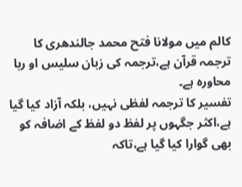کالم میں مولانا فتح محمد جالندھری کا ترجمہ قرآن ہے،ترجمہ کی زبان سلیس او ربا محاورہ ہے۔
تفسیر کا ترجمہ لفظی نہیں، بلکہ آزاد کیا گیا ہے،اکثر جگہوں پر لفظ دو لفظ کے اضافہ کو بھی گوارا کیا گیا ہے،تاکہ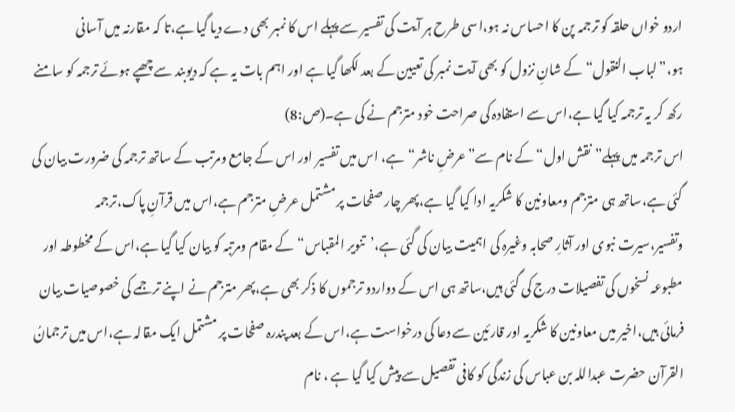اردو خواں حلقہ کو ترجمہ پن کا احساس نہ ہو،اسی طرح ہر آیت کی تفسیر سے پہلے اس کا نمبر بھی دے دیا گیا ہے،تا کہ مقارنہ میں آسانی ہو،”لباب النقول“کے شانِ نزول کو بھی آیت نمبر کی تعیین کے بعد لکھا گیا ہے اور اہم بات یہ ہے کہ دیوبند سے چھپے ہوئے ترجمہ کو سامنے رکھ کر یہ ترجمہ کیا گیا ہے،اس سے استفادہ کی صراحت خود مترجم نے کی ہے۔(ص:8)
اس ترجمہ میں پہلے”نقش اول“کے نام سے”عرضِ ناشر“ہے، اس میں تفسیر اور اس کے جامع ومرتب کے ساتھ ترجمہ کی ضرورت بیان کی گئی ہے،ساتھ ہی مترجم ومعاونین کا شکریہ ادا کیا گیا ہے،پھر چار صفحات پر مشتمل عرضِ مترجم ہے،اس میں قرآنِ پاک،ترجمہ وتفسیر،سیرت نبوی اور آثارِ صحابہ وغیرہ کی اہمیت بیان کی گئی ہے،’تنویر المقباس“کے مقام ومرتبہ کو بیان کیا گیا ہے،اس کے مخطوطہ اور مطبوعہ نسخوں کی تفصیلات درج کی گئی ہیں،ساتھ ہی اس کے دواردو ترجموں کا ذکر بھی ہے،پھر مترجم نے اپنے ترجمے کی خصوصیات بیان فرمائی ہیں،اخیر میں معاونین کا شکریہ اور قارئین سے دعا کی درخواست ہے،اس کے بعد پندرہ صفحات پر مشتمل ایک مقالہ ہے،اس میں ترجمانُ القرآن حضرت عبداللہ بن عباس کی زندگی کو کافی تفصیل سے پیش کیا گیا ہے ، نام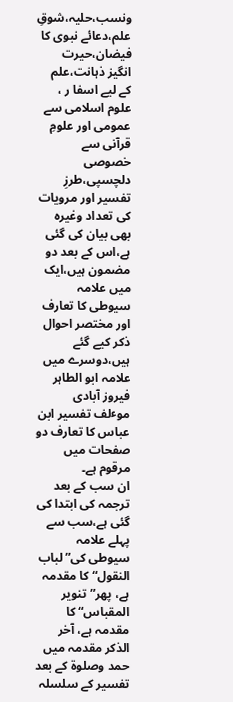ونسب،حلیہ،شوقِ علم،دعائے نبوی کا فیضان،حیرت انگیز ذہانت،علم کے لیے اسفا ر ، علوم اسلامی سے عمومی اور علومِ قرآنی سے خصوصی دلچسپی،طرزِ تفسیر اور مرویات کی تعداد وغیرہ بھی بیان کی گئی ہے،اس کے بعد دو مضمون ہیں،ایک میں علامہ سیوطی کا تعارف اور مختصر احوال ذکر کیے گئے ہیں،دوسرے میں علامہ ابو الطاہر فیروز آبادی موٴلف تفسیر ابن عباس کا تعارف دو صفحات میں مرقوم ہے۔
ان سب کے بعد ترجمہ کی ابتدا کی گئی ہے،سب سے پہلے علامہ سیوطی کی”لباب النقول“ کا مقدمہ ہے، پھر”تنویر المقباس“ کا مقدمہ ہے، آخر الذکر مقدمہ میں حمد وصلوة کے بعد تفسیر کے سلسلہ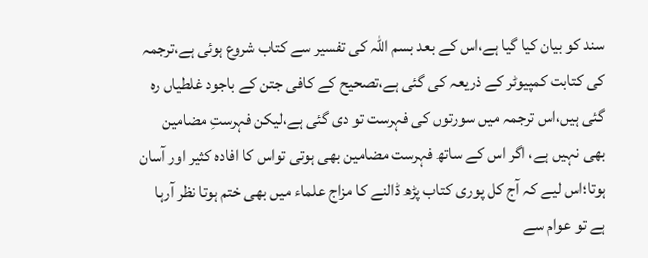سند کو بیان کیا گیا ہے،اس کے بعد بسم اللہ کی تفسیر سے کتاب شروع ہوئی ہے،ترجمہ کی کتابت کمپیوٹر کے ذریعہ کی گئی ہے،تصحیح کے کافی جتن کے باجود غلطیاں رہ گئی ہیں،اس ترجمہ میں سورتوں کی فہرست تو دی گئی ہے،لیکن فہرستِ مضامین بھی نہیں ہے، اگر اس کے ساتھ فہرست مضامین بھی ہوتی تواس کا افادہ کثیر اور آسان ہوتا؛اس لیے کہ آج کل پوری کتاب پڑھ ڈالنے کا مزاج علماء میں بھی ختم ہوتا نظر آرہا ہے تو عوام سے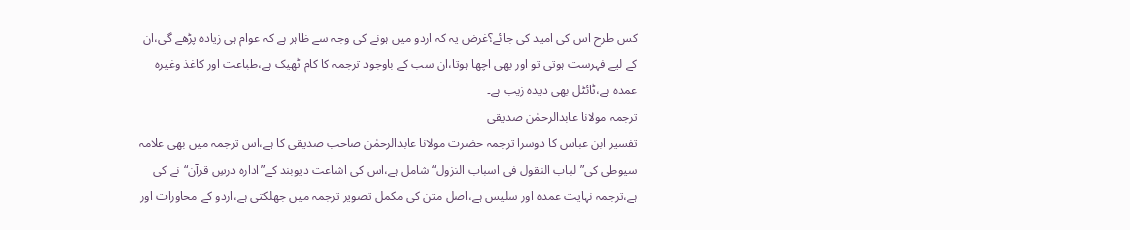کس طرح اس کی امید کی جائے؟غرض یہ کہ اردو میں ہونے کی وجہ سے ظاہر ہے کہ عوام ہی زیادہ پڑھے گی،ان کے لیے فہرست ہوتی تو اور بھی اچھا ہوتا،ان سب کے باوجود ترجمہ کا کام ٹھیک ہے،طباعت اور کاغذ وغیرہ عمدہ ہے،ٹائٹل بھی دیدہ زیب ہے۔
ترجمہ مولانا عابدالرحمٰن صدیقی
تفسیر ابن عباس کا دوسرا ترجمہ حضرت مولانا عابدالرحمٰن صاحب صدیقی کا ہے،اس ترجمہ میں بھی علامہ سیوطی کی”لباب النقول فی اسباب النزول“ شامل ہے،اس کی اشاعت دیوبند کے”ادارہ درسِ قرآن“نے کی ہے،ترجمہ نہایت عمدہ اور سلیس ہے،اصل متن کی مکمل تصویر ترجمہ میں جھلکتی ہے،اردو کے محاورات اور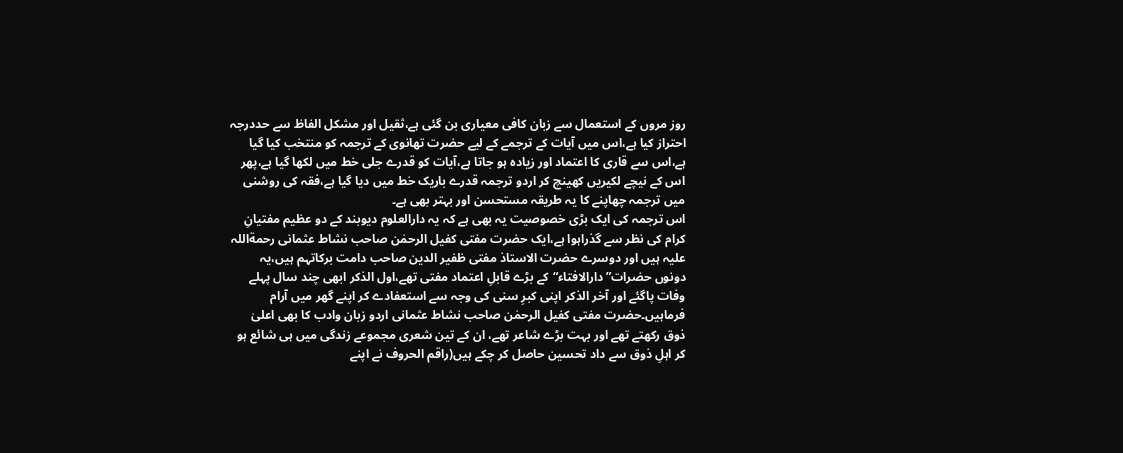روز مروں کے استعمال سے زبان کافی معیاری بن گئی ہے،ثقیل اور مشکل الفاظ سے حددرجہ احتراز کیا ہے،اس میں آیات کے ترجمے کے لیے حضرت تھانوی کے ترجمہ کو منتخب کیا گیا ہے،اس سے قاری کا اعتماد اور زیادہ ہو جاتا ہے،آیات کو قدرے جلی خط میں لکھا گیا ہے،پھر اس کے نیچے لکیریں کھینچ کر اردو ترجمہ قدرے باریک خط میں دیا گیا ہے،فقہ کی روشنی میں ترجمہ چھاپنے کا یہ طریقہ مستحسن اور بہتر بھی ہے۔
اس ترجمہ کی ایک بڑی خصوصیت یہ بھی ہے کہ یہ دارالعلوم دیوبند کے دو عظیم مفتیانِ کرام کی نظر سے گذراہوا ہے،ایک حضرت مفتی کفیل الرحمٰن صاحب نشاط عثمانی رحمةاللہ علیہ ہیں اور دوسرے حضرت الاستاذ مفتی ظفیر الدین صاحب دامت برکاتہم ہیں،یہ دونوں حضرات”دارالافتاء“کے بڑے قابلِ اعتماد مفتی تھے،اول الذکر ابھی چند سال پہلے وفات پاگئے اور آخر الذکر اپنی کبرِ سنی کی وجہ سے استعفادے کر اپنے گھر میں آرام فرماہیں۔حضرت مفتی کفیل الرحمٰن صاحب نشاط عثمانی اردو زبان وادب کا بھی اعلیٰ ذوق رکھتے تھے اور بہت بڑے شاعر تھے، ان کے تین شعری مجموعے زندگی میں ہی شائع ہو کر اہلِ ذوق سے داد تحسین حاصل کر چکے ہیں(راقم الحروف نے اپنے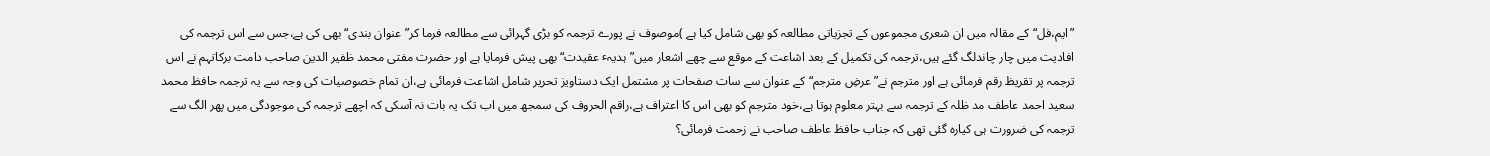”ایم،فل“کے مقالہ میں ان شعری مجموعوں کے تجزیاتی مطالعہ کو بھی شامل کیا ہے )موصوف نے پورے ترجمہ کو بڑی گہرائی سے مطالعہ فرما کر”عنوان بندی“بھی کی ہے،جس سے اس ترجمہ کی افادیت میں چار چاندلگ گئے ہیں،ترجمہ کی تکمیل کے بعد اشاعت کے موقع سے چھے اشعار میں”ہدیہٴ عقیدت“بھی پیش فرمایا ہے اور حضرت مفتی محمد ظفیر الدین صاحب دامت برکاتہم نے اس ترجمہ پر تقریظ رقم فرمائی ہے اور مترجم نے”عرضِ مترجم“کے عنوان سے سات صفحات پر مشتمل ایک دستاویز تحریر شامل اشاعت فرمائی ہے،ان تمام خصوصیات کی وجہ سے یہ ترجمہ حافظ محمد سعید احمد عاطف مد ظلہ کے ترجمہ سے بہتر معلوم ہوتا ہے،خود مترجم کو بھی اس کا اعتراف ہے،راقم الحروف کی سمجھ میں اب تک یہ بات نہ آسکی کہ اچھے ترجمہ کی موجودگی میں پھر الگ سے ترجمہ کی ضرورت ہی کیارہ گئی تھی کہ جناب حافظ عاطف صاحب نے زحمت فرمائی؟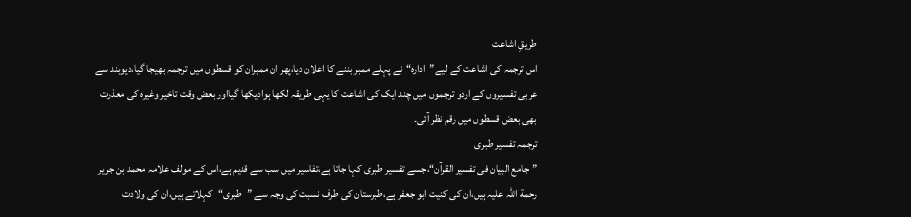طریقِ اشاعت
اس ترجمہ کی اشاعت کے لیے”ادارہ“نے پہلے ممبر بننے کا اعلان دیا،پھر ان ممبران کو قسطوں میں ترجمہ بھیجا گیا،دیوبند سے عربی تفسیروں کے اردو ترجموں میں چند ایک کی اشاعت کا یہی طریقہ لکھا ہوادیکھا گیااور بعض وقت تاخیر وغیرہ کی معذرت بھی بعض قسطوں میں رقم نظر آئی۔
ترجمہ تفسیر طبری
”جامع البیان فی تفسیر القرآن“،جسے تفسیر طبری کہا جاتا ہے،تفاسیر میں سب سے قدیم ہے،اس کے مولف علامہ محمد بن جریر رحمة اللہ علیہ ہیں،ان کی کنیت ابو جعفر ہے،طبرستان کی طرف نسبت کی وجہ سے ”طبری“کہلاتے ہیں،ان کی ولادت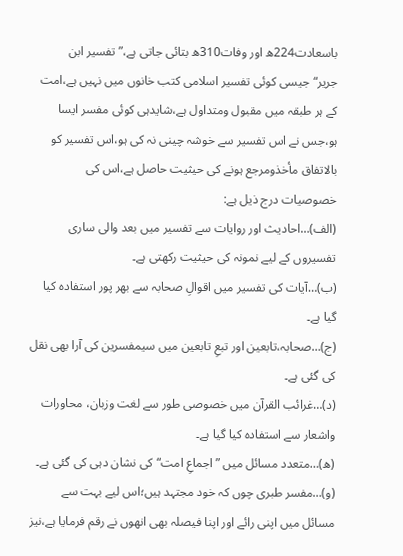باسعادت224ھ اور وفات310ھ بتائی جاتی ہے،”تفسیر ابن جریر“جیسی کوئی تفسیر اسلامی کتب خانوں میں نہیں ہے،امت کے ہر طبقہ میں مقبول ومتداول ہے،شایدہی کوئی مفسر ایسا ہو،جس نے اس تفسیر سے خوشہ چینی نہ کی ہو،اس تفسیر کو بالاتفاق مأخذومرجع ہونے کی حیثیت حاصل ہے،اس کی خصوصیات درج ذیل ہے:
(الف)…احادیث اور روایات سے تفسیر میں بعد والی ساری تفسیروں کے لیے نمونہ کی حیثیت رکھتی ہے۔
(ب)…آیات کی تفسیر میں اقوالِ صحابہ سے بھر پور استفادہ کیا گیا ہے۔
(ج)…صحابہ،تابعین اور تبعِ تابعین میں سیمفسرین کی آرا بھی نقل کی گئی ہے۔
(د)…غرائب القرآن میں خصوصی طور سے لغت وزبان، محاورات واشعار سے استفادہ کیا گیا ہے۔
(ھ)…متعدد مسائل میں ”اجماعِ امت“کی نشان دہی کی گئی ہے۔
(و)…مفسر طبری چوں کہ خود مجتہد ہیں؛اس لیے بہت سے مسائل میں اپنی رائے اور اپنا فیصلہ بھی انھوں نے رقم فرمایا ہے،نیز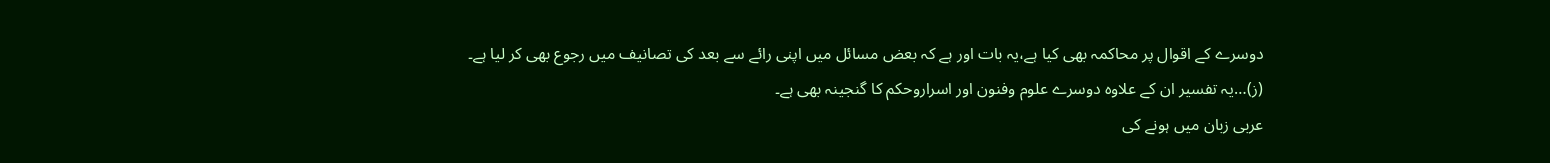دوسرے کے اقوال پر محاکمہ بھی کیا ہے،یہ بات اور ہے کہ بعض مسائل میں اپنی رائے سے بعد کی تصانیف میں رجوع بھی کر لیا ہے۔
(ز)…یہ تفسیر ان کے علاوہ دوسرے علوم وفنون اور اسراروحکم کا گنجینہ بھی ہے۔
عربی زبان میں ہونے کی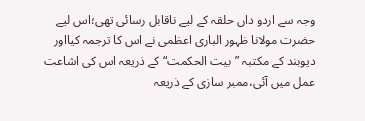وجہ سے اردو داں حلقہ کے لیے ناقابل رسائی تھی؛اس لیے حضرت مولانا ظہور الباری اعظمی نے اس کا ترجمہ کیااور دیوبند کے مکتبہ ”بیت الحکمت“کے ذریعہ اس کی اشاعت عمل میں آئی،ممبر سازی کے ذریعہ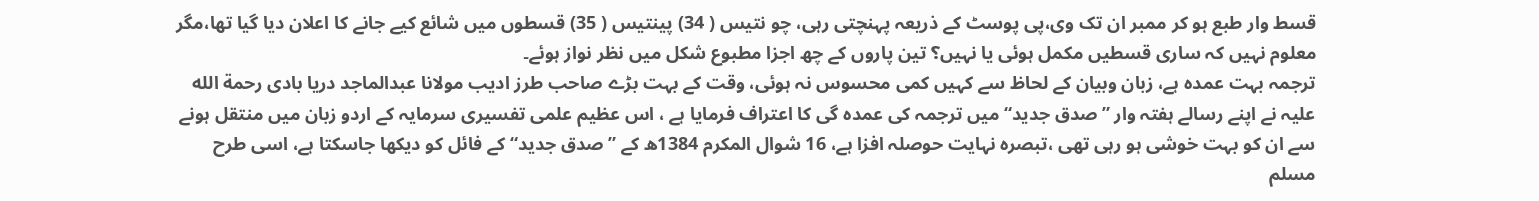قسط وار طبع ہو کر ممبر ان تک وی،پی پوسٹ کے ذریعہ پہنچتی رہی، چو نتیس ( 34) پینتیس ( 35) قسطوں میں شائع کیے جانے کا اعلان دیا گیا تھا،مگر معلوم نہیں کہ ساری قسطیں مکمل ہوئی یا نہیں؟ تین پاروں کے چھ اجزا مطبوع شکل میں نظر نواز ہوئے۔
ترجمہ بہت عمدہ ہے، زبان وبیان کے لحاظ سے کہیں کمی محسوس نہ ہوئی، وقت کے بہت بڑے صاحب طرز ادیب مولانا عبدالماجد دریا بادی رحمة الله علیہ نے اپنے رسالے ہفتہ وار ”صدق جدید“ میں ترجمہ کی عمدہ گی کا اعتراف فرمایا ہے ، اس عظیم علمی تفسیری سرمایہ کے اردو زبان میں منتقل ہونے سے ان کو بہت خوشی ہو رہی تھی ،تبصرہ نہایت حوصلہ افزا ہے، 16 شوال المکرم 1384ھ کے ”صدق جدید“ کے فائل کو دیکھا جاسکتا ہے، اسی طرح مسلم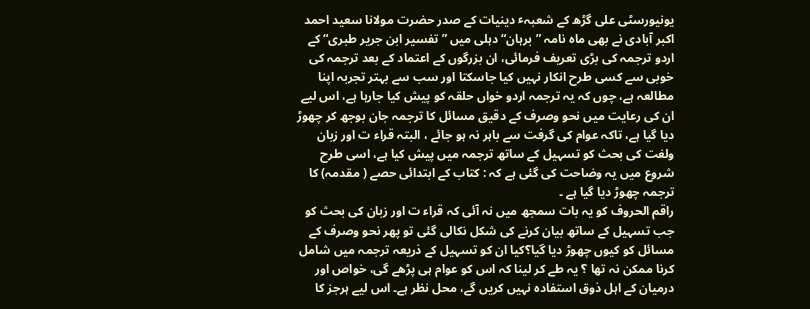یونیورسٹی علی گڑھ کے شعبہٴ دینیات کے صدر حضرت مولانا سعید احمد اکبر آبادی نے بھی ماہ نامہ ”برہان“ دہلی میں ”تفسیر ابن جریر طبری“ کے اردو ترجمہ کی بڑی تعریف فرمائی، ان بزرگوں کے اعتماد کے بعد ترجمہ کی خوبی سے کسی طرح انکار نہیں کیا جاسکتا اور سب سے بہتر تجربہ اپنا مطالعہ ہے، چوں کہ یہ ترجمہ اردو خواں حلقہ کو پیش کیا جارہا ہے، اس لیے ان کی رعایت میں نحو وصرف کے دقیق مسائل کا ترجمہ جان بوجھ کر چھوڑ دیا گیا ہے، تاکہ عوام کی گرفت سے باہر نہ ہو جائے ، البتہ قراء ت اور زبان ولغت کی بحث کو تسہیل کے ساتھ ترجمہ میں پیش کیا ہے، اسی طرح شروع میں یہ وضاحت کی گئی ہے کہ : کتاب کے ابتدائی حصے ( مقدمہ) کا ترجمہ چھوڑ دیا گیا ہے ۔
راقم الحروف کو یہ بات سمجھ میں نہ آئی کہ قراء ت اور زبان کی بحث کو جب تسہیل کے ساتھ بیان کرنے کی شکل نکالی گئی تو پھر نحو وصرف کے مسائل کو کیوں چھوڑ دیا گیا؟کیا ان کو تسہیل کے ذریعہ ترجمہ میں شامل کرنا ممکن نہ تھا ؟ یہ طے کر لینا کہ اس کو عوام ہی پڑھے گی، خواص اور درمیان کے اہل ذوق استفادہ نہیں کریں گے، محل نظر ہے۔ اس لیے ہرجز کا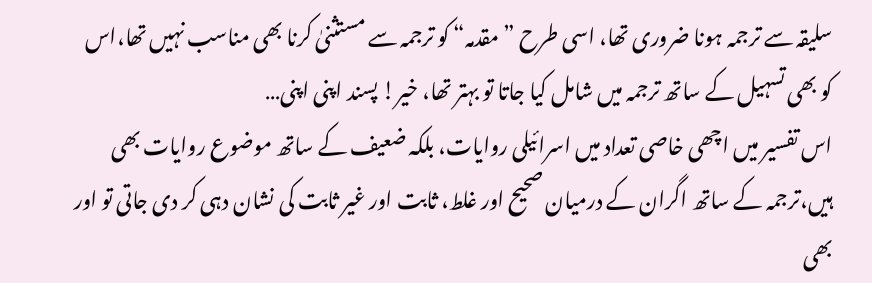سلیقہ سے ترجمہ ہونا ضروری تھا، اسی طرح ” مقدمہ“ کو ترجمہ سے مستثنیٰ کرنا بھی مناسب نہیں تھا،اس کو بھی تسہیل کے ساتھ ترجمہ میں شامل کیا جاتا تو بہتر تھا، خیر! پسند اپنی اپنی…
اس تفسیر میں اچھی خاصی تعداد میں اسرائیلی روایات، بلکہ ضعیف کے ساتھ موضوع روایات بھی ہیں،ترجمہ کے ساتھ اگران کے درمیان صحیح اور غلط، ثابت اور غیر ثابت کی نشان دہی کر دی جاتی تو اور بھی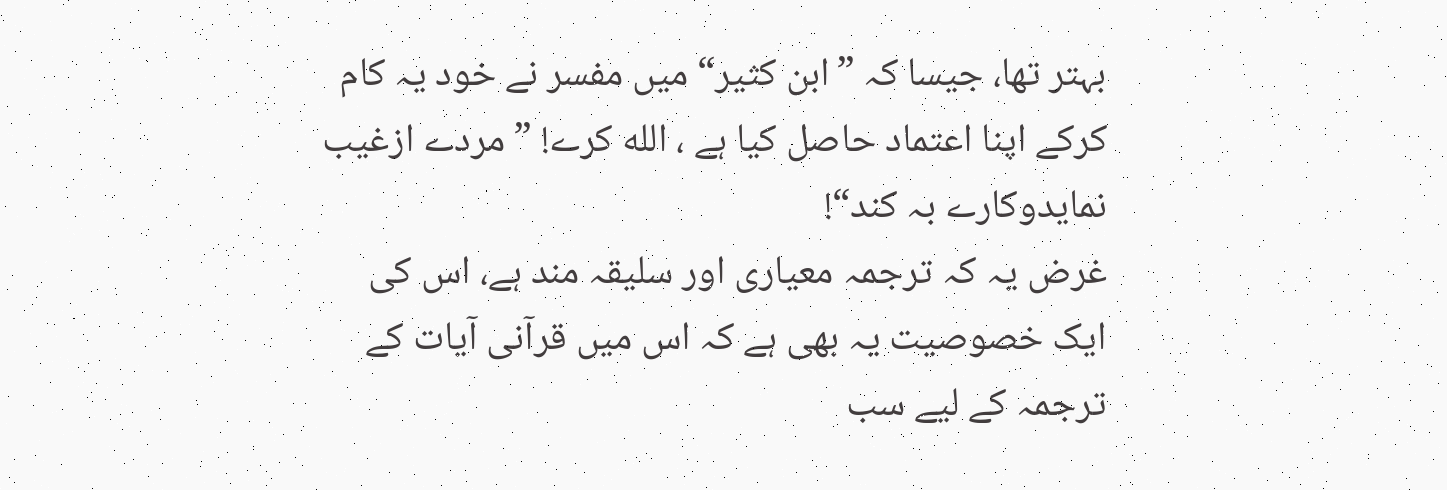بہتر تھا، جیسا کہ ”ابن کثیر“ میں مفسر نے خود یہ کام کرکے اپنا اعتماد حاصل کیا ہے ، الله کرے! ”مردے ازغیب نمایدوکارے بہ کند“!
غرض یہ کہ ترجمہ معیاری اور سلیقہ مند ہے، اس کی ایک خصوصیت یہ بھی ہے کہ اس میں قرآنی آیات کے ترجمہ کے لیے سب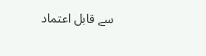سے قابل اعتماد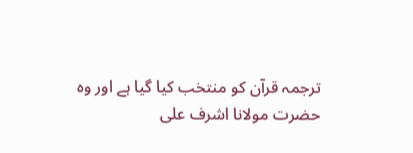ترجمہ قرآن کو منتخب کیا گیا ہے اور وہ حضرت مولانا اشرف علی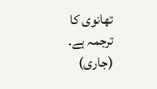تھانوی کا ترجمہ ہے۔ (جاری)